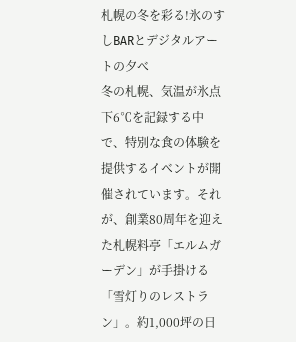札幌の冬を彩る!氷のすしBARとデジタルアートの夕べ
冬の札幌、気温が氷点下6℃を記録する中で、特別な食の体験を提供するイベントが開催されています。それが、創業80周年を迎えた札幌料亭「エルムガーデン」が手掛ける「雪灯りのレストラン」。約1,000坪の日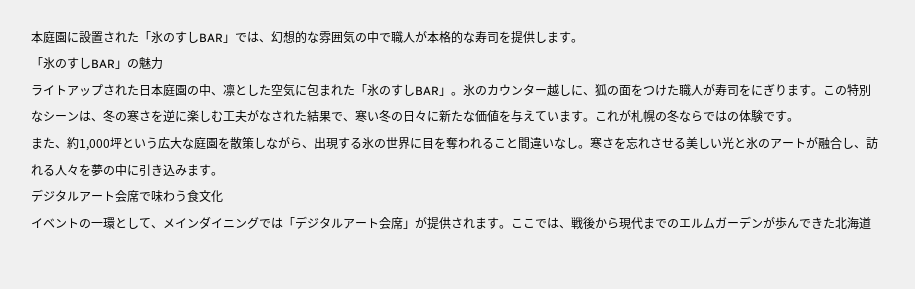本庭園に設置された「氷のすしBAR」では、幻想的な雰囲気の中で職人が本格的な寿司を提供します。
「氷のすしBAR」の魅力
ライトアップされた日本庭園の中、凛とした空気に包まれた「氷のすしBAR」。氷のカウンター越しに、狐の面をつけた職人が寿司をにぎります。この特別なシーンは、冬の寒さを逆に楽しむ工夫がなされた結果で、寒い冬の日々に新たな価値を与えています。これが札幌の冬ならではの体験です。
また、約1,000坪という広大な庭園を散策しながら、出現する氷の世界に目を奪われること間違いなし。寒さを忘れさせる美しい光と氷のアートが融合し、訪れる人々を夢の中に引き込みます。
デジタルアート会席で味わう食文化
イベントの一環として、メインダイニングでは「デジタルアート会席」が提供されます。ここでは、戦後から現代までのエルムガーデンが歩んできた北海道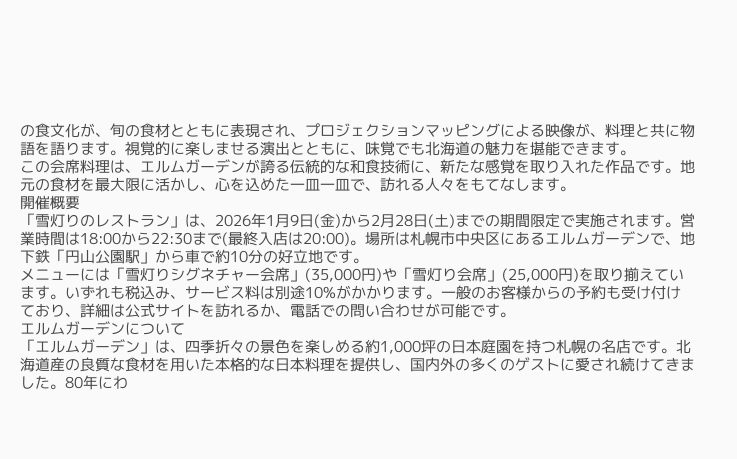の食文化が、旬の食材とともに表現され、プロジェクションマッピングによる映像が、料理と共に物語を語ります。視覚的に楽しませる演出とともに、味覚でも北海道の魅力を堪能できます。
この会席料理は、エルムガーデンが誇る伝統的な和食技術に、新たな感覚を取り入れた作品です。地元の食材を最大限に活かし、心を込めた一皿一皿で、訪れる人々をもてなします。
開催概要
「雪灯りのレストラン」は、2026年1月9日(金)から2月28日(土)までの期間限定で実施されます。営業時間は18:00から22:30まで(最終入店は20:00)。場所は札幌市中央区にあるエルムガーデンで、地下鉄「円山公園駅」から車で約10分の好立地です。
メニューには「雪灯りシグネチャー会席」(35,000円)や「雪灯り会席」(25,000円)を取り揃えています。いずれも税込み、サービス料は別途10%がかかります。一般のお客様からの予約も受け付けており、詳細は公式サイトを訪れるか、電話での問い合わせが可能です。
エルムガーデンについて
「エルムガーデン」は、四季折々の景色を楽しめる約1,000坪の日本庭園を持つ札幌の名店です。北海道産の良質な食材を用いた本格的な日本料理を提供し、国内外の多くのゲストに愛され続けてきました。80年にわ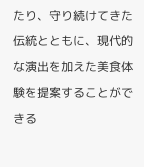たり、守り続けてきた伝統とともに、現代的な演出を加えた美食体験を提案することができる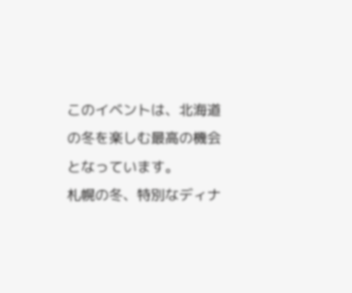このイベントは、北海道の冬を楽しむ最高の機会となっています。
札幌の冬、特別なディナ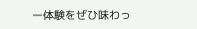ー体験をぜひ味わっ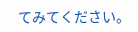てみてください。